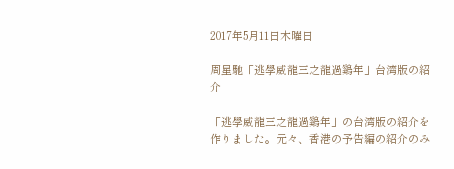2017年5月11日木曜日

周星馳「逃學威龍三之龍過鷄年」台湾版の紹介

「逃學威龍三之龍過鷄年」の台湾版の紹介を作りました。元々、香港の予告編の紹介のみ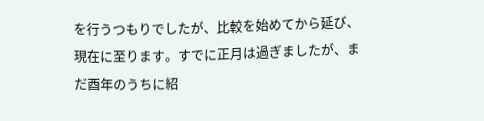を行うつもりでしたが、比較を始めてから延び、現在に至ります。すでに正月は過ぎましたが、まだ酉年のうちに紹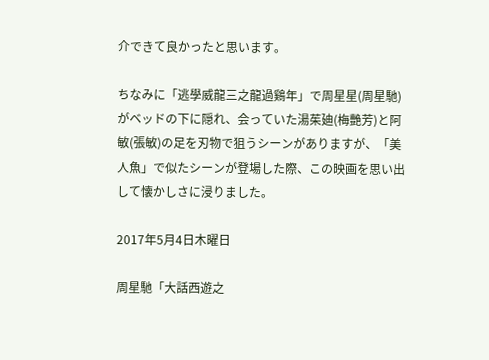介できて良かったと思います。

ちなみに「逃學威龍三之龍過鷄年」で周星星(周星馳)がベッドの下に隠れ、会っていた湯茱廸(梅艷芳)と阿敏(張敏)の足を刃物で狙うシーンがありますが、「美人魚」で似たシーンが登場した際、この映画を思い出して懐かしさに浸りました。

2017年5月4日木曜日

周星馳「大話西遊之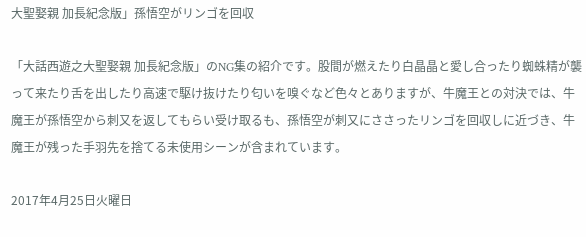大聖娶親 加長紀念版」孫悟空がリンゴを回収

「大話西遊之大聖娶親 加長紀念版」のNG集の紹介です。股間が燃えたり白晶晶と愛し合ったり蜘蛛精が襲って来たり舌を出したり高速で駆け抜けたり匂いを嗅ぐなど色々とありますが、牛魔王との対決では、牛魔王が孫悟空から刺又を返してもらい受け取るも、孫悟空が刺又にささったリンゴを回収しに近づき、牛魔王が残った手羽先を捨てる未使用シーンが含まれています。

2017年4月25日火曜日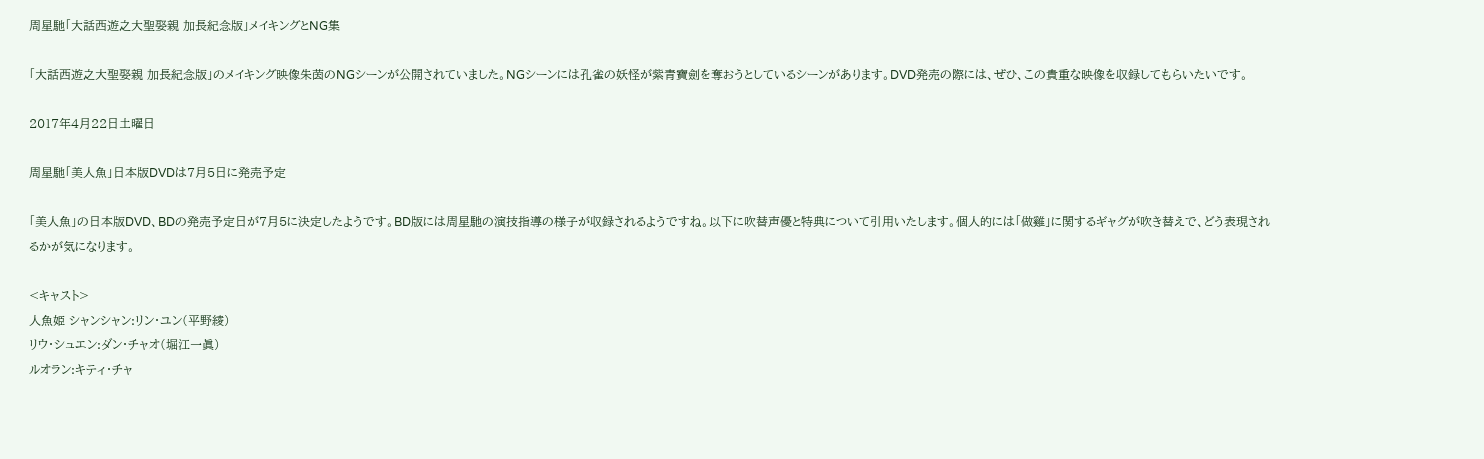周星馳「大話西遊之大聖娶親 加長紀念版」メイキングとNG集

「大話西遊之大聖娶親 加長紀念版」のメイキング映像朱茵のNGシーンが公開されていました。NGシーンには孔雀の妖怪が紫青寶劍を奪おうとしているシーンがあります。DVD発売の際には、ぜひ、この貴重な映像を収録してもらいたいです。

2017年4月22日土曜日

周星馳「美人魚」日本版DVDは7月5日に発売予定

「美人魚」の日本版DVD、BDの発売予定日が7月5に決定したようです。BD版には周星馳の演技指導の様子が収録されるようですね。以下に吹替声優と特典について引用いたします。個人的には「做雞」に関するギャグが吹き替えで、どう表現されるかが気になります。

<キャスト>
人魚姫 シャンシャン:リン・ユン(平野綾)
リウ・シュエン:ダン・チャオ(堀江一眞)
ルオラン:キティ・チャ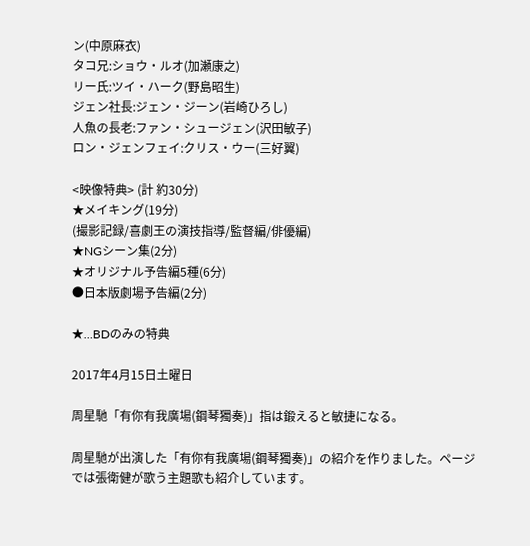ン(中原麻衣)
タコ兄:ショウ・ルオ(加瀬康之)
リー氏:ツイ・ハーク(野島昭生)
ジェン社長:ジェン・ジーン(岩崎ひろし)
人魚の長老:ファン・シュージェン(沢田敏子)
ロン・ジェンフェイ:クリス・ウー(三好翼)

<映像特典> (計 約30分)
★メイキング(19分)
(撮影記録/喜劇王の演技指導/監督編/俳優編)
★NGシーン集(2分)
★オリジナル予告編5種(6分)
●日本版劇場予告編(2分)

★…BDのみの特典

2017年4月15日土曜日

周星馳「有你有我廣場(鋼琴獨奏)」指は鍛えると敏捷になる。

周星馳が出演した「有你有我廣場(鋼琴獨奏)」の紹介を作りました。ページでは張衛健が歌う主題歌も紹介しています。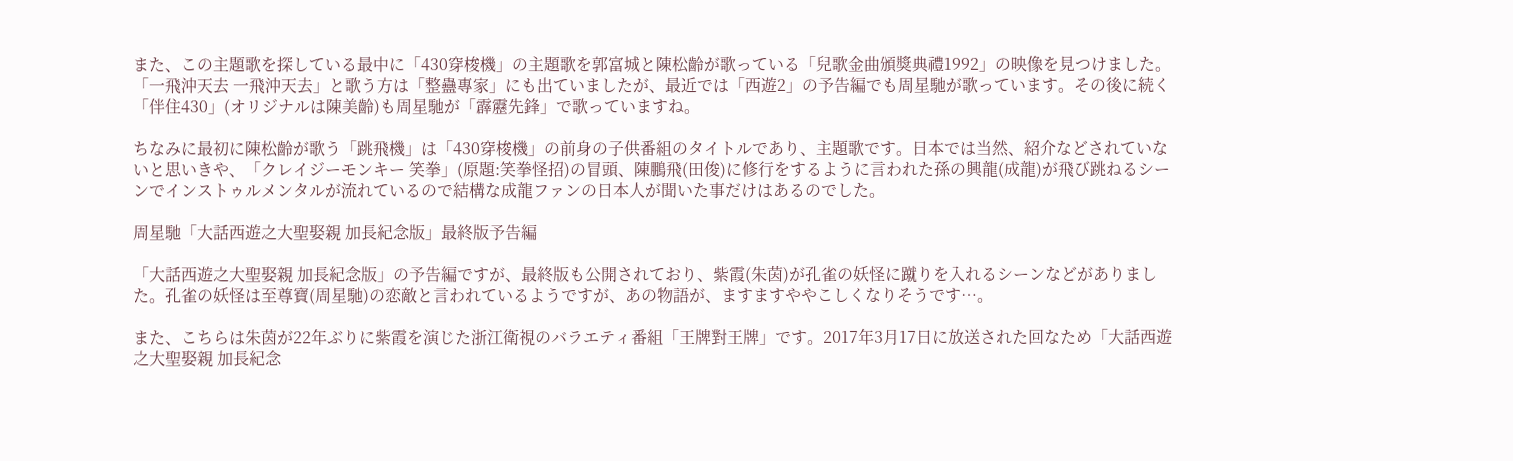また、この主題歌を探している最中に「430穿梭機」の主題歌を郭富城と陳松齡が歌っている「兒歌金曲頒獎典禮1992」の映像を見つけました。「一飛沖天去 一飛沖天去」と歌う方は「整蠱專家」にも出ていましたが、最近では「西遊2」の予告編でも周星馳が歌っています。その後に続く「伴住430」(オリジナルは陳美齡)も周星馳が「霹靂先鋒」で歌っていますね。

ちなみに最初に陳松齡が歌う「跳飛機」は「430穿梭機」の前身の子供番組のタイトルであり、主題歌です。日本では当然、紹介などされていないと思いきや、「クレイジーモンキー 笑拳」(原題:笑拳怪招)の冒頭、陳鵬飛(田俊)に修行をするように言われた孫の興龍(成龍)が飛び跳ねるシーンでインストゥルメンタルが流れているので結構な成龍ファンの日本人が聞いた事だけはあるのでした。

周星馳「大話西遊之大聖娶親 加長紀念版」最終版予告編

「大話西遊之大聖娶親 加長紀念版」の予告編ですが、最終版も公開されており、紫霞(朱茵)が孔雀の妖怪に蹴りを入れるシーンなどがありました。孔雀の妖怪は至尊寶(周星馳)の恋敵と言われているようですが、あの物語が、ますますややこしくなりそうです…。

また、こちらは朱茵が22年ぶりに紫霞を演じた浙江衛視のバラエティ番組「王牌對王牌」です。2017年3月17日に放送された回なため「大話西遊之大聖娶親 加長紀念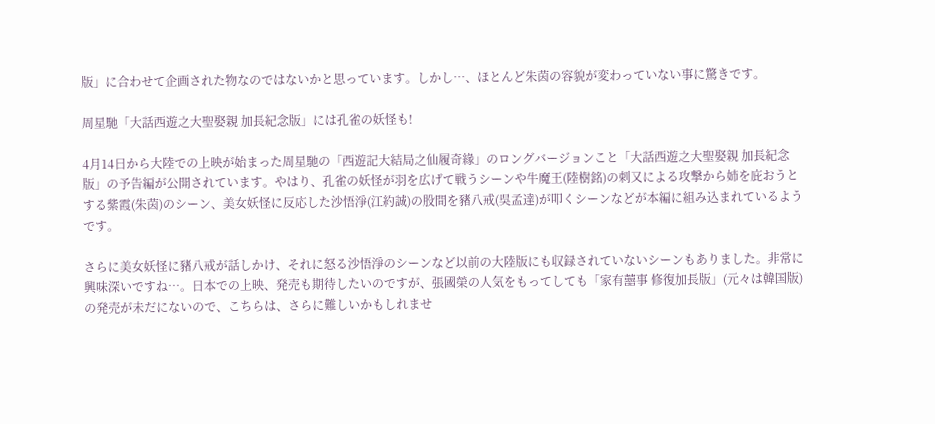版」に合わせて企画された物なのではないかと思っています。しかし…、ほとんど朱茵の容貌が変わっていない事に驚きです。

周星馳「大話西遊之大聖娶親 加長紀念版」には孔雀の妖怪も!

4月14日から大陸での上映が始まった周星馳の「西遊記大結局之仙履奇緣」のロングバージョンこと「大話西遊之大聖娶親 加長紀念版」の予告編が公開されています。やはり、孔雀の妖怪が羽を広げて戦うシーンや牛魔王(陸樹銘)の刺又による攻撃から姉を庇おうとする紫霞(朱茵)のシーン、美女妖怪に反応した沙悟淨(江約誠)の股間を豬八戒(吳孟達)が叩くシーンなどが本編に組み込まれているようです。

さらに美女妖怪に豬八戒が話しかけ、それに怒る沙悟淨のシーンなど以前の大陸版にも収録されていないシーンもありました。非常に興味深いですね…。日本での上映、発売も期待したいのですが、張國榮の人気をもってしても「家有囍事 修復加長版」(元々は韓国版)の発売が未だにないので、こちらは、さらに難しいかもしれませ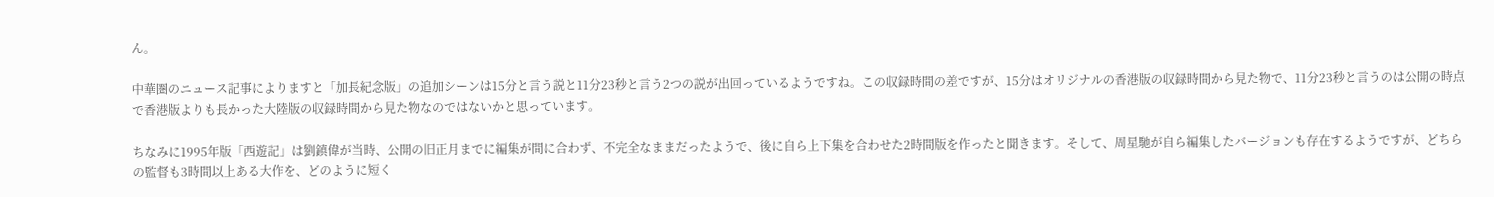ん。

中華圏のニュース記事によりますと「加長紀念版」の追加シーンは15分と言う説と11分23秒と言う2つの説が出回っているようですね。この収録時間の差ですが、15分はオリジナルの香港版の収録時間から見た物で、11分23秒と言うのは公開の時点で香港版よりも長かった大陸版の収録時間から見た物なのではないかと思っています。

ちなみに1995年版「西遊記」は劉鎮偉が当時、公開の旧正月までに編集が間に合わず、不完全なままだったようで、後に自ら上下集を合わせた2時間版を作ったと聞きます。そして、周星馳が自ら編集したバージョンも存在するようですが、どちらの監督も3時間以上ある大作を、どのように短く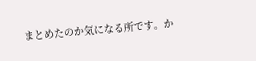まとめたのか気になる所です。か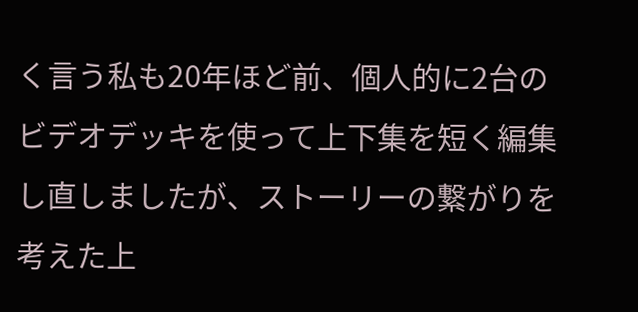く言う私も20年ほど前、個人的に2台のビデオデッキを使って上下集を短く編集し直しましたが、ストーリーの繋がりを考えた上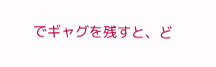でギャグを残すと、ど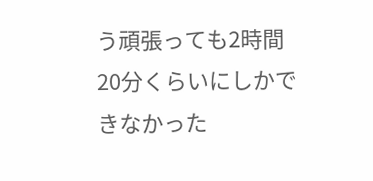う頑張っても2時間20分くらいにしかできなかった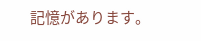記憶があります。